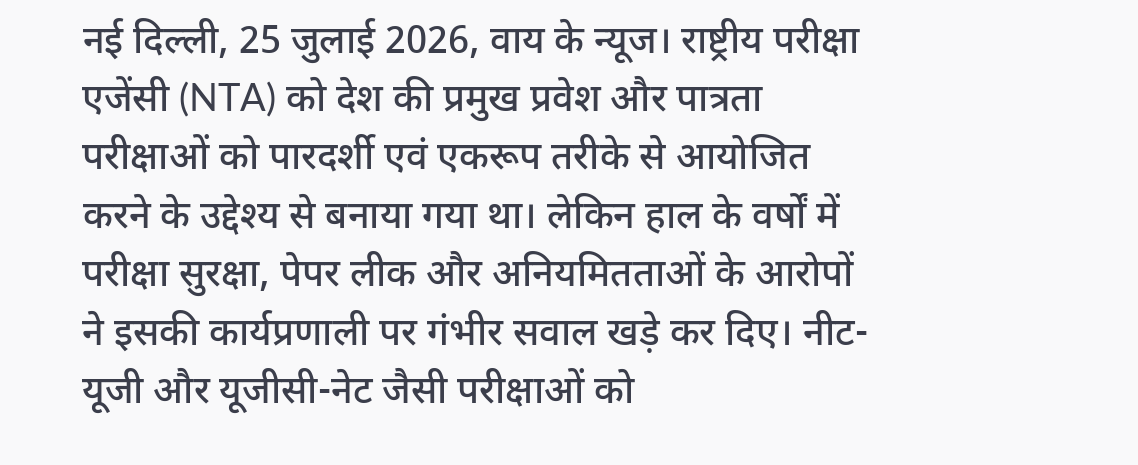नई दिल्ली, 25 जुलाई 2026, वाय के न्यूज। राष्ट्रीय परीक्षा एजेंसी (NTA) को देश की प्रमुख प्रवेश और पात्रता परीक्षाओं को पारदर्शी एवं एकरूप तरीके से आयोजित करने के उद्देश्य से बनाया गया था। लेकिन हाल के वर्षों में परीक्षा सुरक्षा, पेपर लीक और अनियमितताओं के आरोपों ने इसकी कार्यप्रणाली पर गंभीर सवाल खड़े कर दिए। नीट-यूजी और यूजीसी-नेट जैसी परीक्षाओं को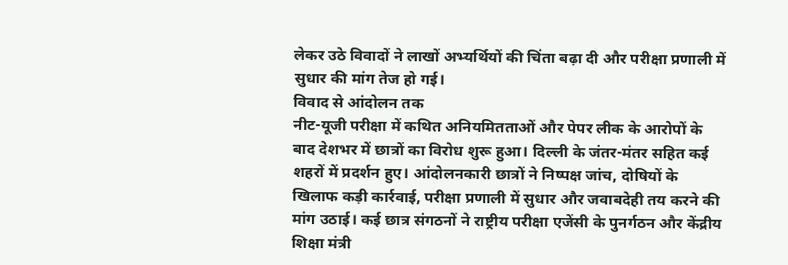लेकर उठे विवादों ने लाखों अभ्यर्थियों की चिंता बढ़ा दी और परीक्षा प्रणाली में सुधार की मांग तेज हो गई।
विवाद से आंदोलन तक
नीट-यूजी परीक्षा में कथित अनियमितताओं और पेपर लीक के आरोपों के बाद देशभर में छात्रों का विरोध शुरू हुआ। दिल्ली के जंतर-मंतर सहित कई शहरों में प्रदर्शन हुए। आंदोलनकारी छात्रों ने निष्पक्ष जांच, दोषियों के खिलाफ कड़ी कार्रवाई, परीक्षा प्रणाली में सुधार और जवाबदेही तय करने की मांग उठाई। कई छात्र संगठनों ने राष्ट्रीय परीक्षा एजेंसी के पुनर्गठन और केंद्रीय शिक्षा मंत्री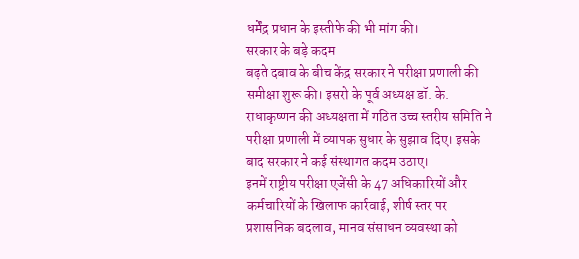धर्मेंद्र प्रधान के इस्तीफे की भी मांग की।
सरकार के बड़े कदम
बढ़ते दबाव के बीच केंद्र सरकार ने परीक्षा प्रणाली की समीक्षा शुरू की। इसरो के पूर्व अध्यक्ष डॉ. के. राधाकृष्णन की अध्यक्षता में गठित उच्च स्तरीय समिति ने परीक्षा प्रणाली में व्यापक सुधार के सुझाव दिए। इसके बाद सरकार ने कई संस्थागत कदम उठाए।
इनमें राष्ट्रीय परीक्षा एजेंसी के 47 अधिकारियों और कर्मचारियों के खिलाफ कार्रवाई, शीर्ष स्तर पर प्रशासनिक बदलाव, मानव संसाधन व्यवस्था को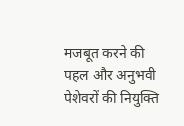मजबूत करने की पहल और अनुभवी पेशेवरों की नियुक्ति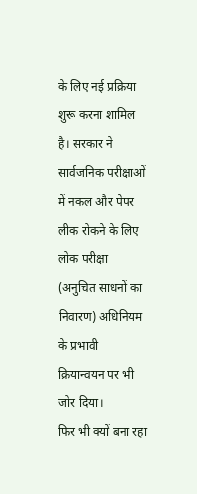के लिए नई प्रक्रिया शुरू करना शामिल है। सरकार ने सार्वजनिक परीक्षाओं में नकल और पेपर लीक रोकने के लिए लोक परीक्षा (अनुचित साधनों का निवारण) अधिनियम के प्रभावी क्रियान्वयन पर भी जोर दिया।
फिर भी क्यों बना रहा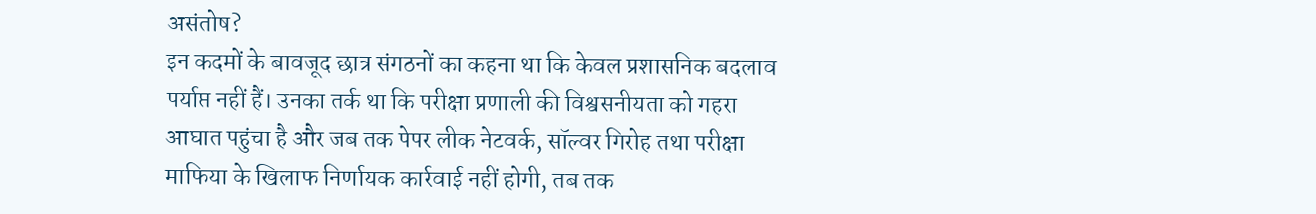असंतोष?
इन कदमों के बावजूद छात्र संगठनों का कहना था कि केवल प्रशासनिक बदलाव पर्याप्त नहीं हैं। उनका तर्क था कि परीक्षा प्रणाली की विश्वसनीयता को गहरा आघात पहुंचा है और जब तक पेपर लीक नेटवर्क, सॉल्वर गिरोह तथा परीक्षा माफिया के खिलाफ निर्णायक कार्रवाई नहीं होगी, तब तक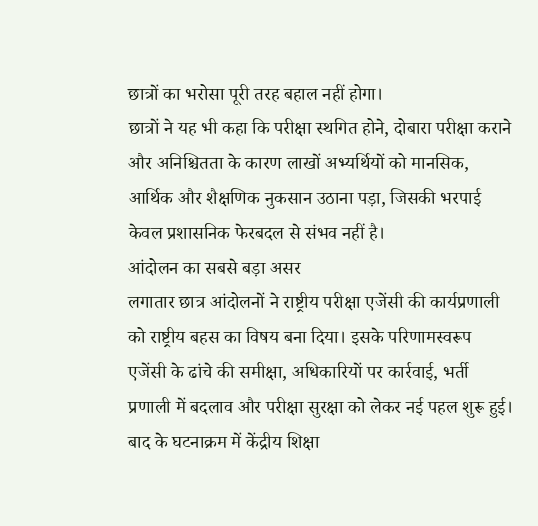छात्रों का भरोसा पूरी तरह बहाल नहीं होगा।
छात्रों ने यह भी कहा कि परीक्षा स्थगित होने, दोबारा परीक्षा कराने और अनिश्चितता के कारण लाखों अभ्यर्थियों को मानसिक, आर्थिक और शैक्षणिक नुकसान उठाना पड़ा, जिसकी भरपाई केवल प्रशासनिक फेरबदल से संभव नहीं है।
आंदोलन का सबसे बड़ा असर
लगातार छात्र आंदोलनों ने राष्ट्रीय परीक्षा एजेंसी की कार्यप्रणाली को राष्ट्रीय बहस का विषय बना दिया। इसके परिणामस्वरूप एजेंसी के ढांचे की समीक्षा, अधिकारियों पर कार्रवाई, भर्ती प्रणाली में बदलाव और परीक्षा सुरक्षा को लेकर नई पहल शुरू हुई। बाद के घटनाक्रम में केंद्रीय शिक्षा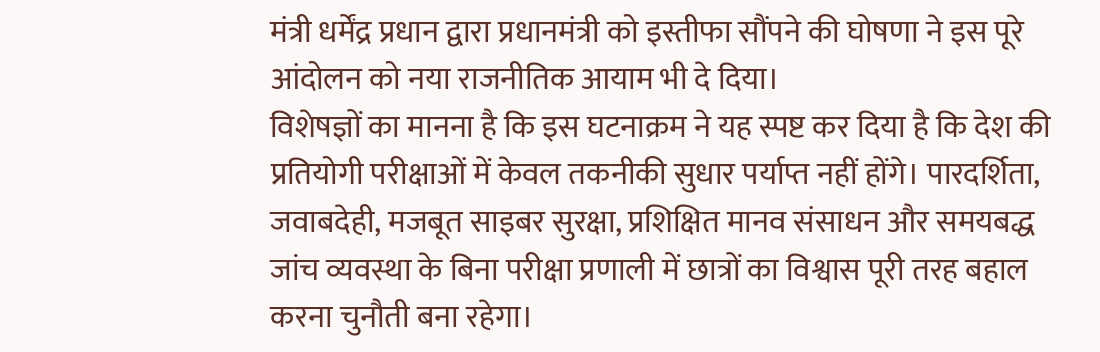मंत्री धर्मेंद्र प्रधान द्वारा प्रधानमंत्री को इस्तीफा सौंपने की घोषणा ने इस पूरे आंदोलन को नया राजनीतिक आयाम भी दे दिया।
विशेषज्ञों का मानना है कि इस घटनाक्रम ने यह स्पष्ट कर दिया है कि देश की प्रतियोगी परीक्षाओं में केवल तकनीकी सुधार पर्याप्त नहीं होंगे। पारदर्शिता, जवाबदेही, मजबूत साइबर सुरक्षा, प्रशिक्षित मानव संसाधन और समयबद्ध जांच व्यवस्था के बिना परीक्षा प्रणाली में छात्रों का विश्वास पूरी तरह बहाल करना चुनौती बना रहेगा।